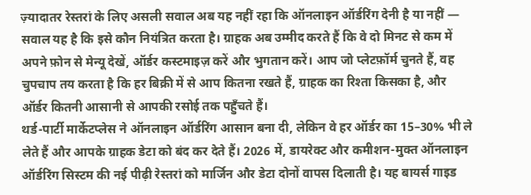ज़्यादातर रेस्तरां के लिए असली सवाल अब यह नहीं रहा कि ऑनलाइन ऑर्डरिंग देनी है या नहीं — सवाल यह है कि इसे कौन नियंत्रित करता है। ग्राहक अब उम्मीद करते हैं कि वे दो मिनट से कम में अपने फ़ोन से मेन्यू देखें, ऑर्डर कस्टमाइज़ करें और भुगतान करें। आप जो प्लेटफ़ॉर्म चुनते हैं, वह चुपचाप तय करता है कि हर बिक्री में से आप कितना रखते हैं, ग्राहक का रिश्ता किसका है, और ऑर्डर कितनी आसानी से आपकी रसोई तक पहुँचते हैं।
थर्ड-पार्टी मार्केटप्लेस ने ऑनलाइन ऑर्डरिंग आसान बना दी, लेकिन वे हर ऑर्डर का 15–30% भी ले लेते हैं और आपके ग्राहक डेटा को बंद कर देते हैं। 2026 में, डायरेक्ट और कमीशन-मुक्त ऑनलाइन ऑर्डरिंग सिस्टम की नई पीढ़ी रेस्तरां को मार्जिन और डेटा दोनों वापस दिलाती है। यह बायर्स गाइड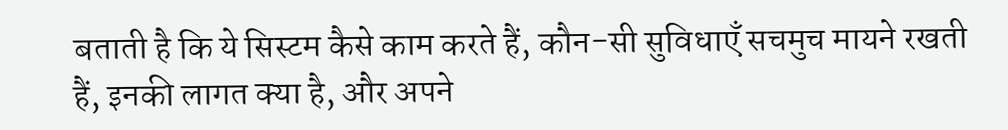बताती है कि ये सिस्टम कैसे काम करते हैं, कौन-सी सुविधाएँ सचमुच मायने रखती हैं, इनकी लागत क्या है, और अपने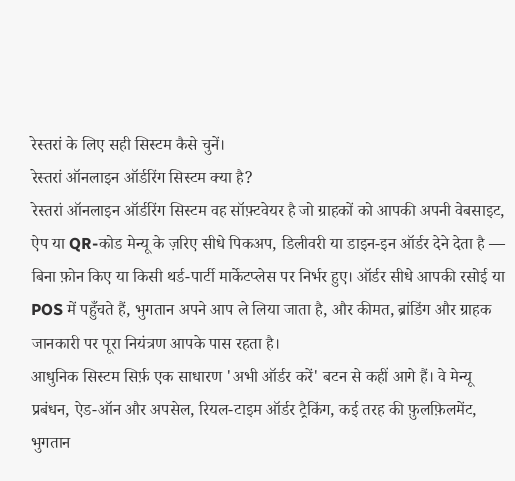रेस्तरां के लिए सही सिस्टम कैसे चुनें।
रेस्तरां ऑनलाइन ऑर्डरिंग सिस्टम क्या है?
रेस्तरां ऑनलाइन ऑर्डरिंग सिस्टम वह सॉफ़्टवेयर है जो ग्राहकों को आपकी अपनी वेबसाइट, ऐप या QR-कोड मेन्यू के ज़रिए सीधे पिकअप, डिलीवरी या डाइन-इन ऑर्डर देने देता है — बिना फ़ोन किए या किसी थर्ड-पार्टी मार्केटप्लेस पर निर्भर हुए। ऑर्डर सीधे आपकी रसोई या POS में पहुँचते हैं, भुगतान अपने आप ले लिया जाता है, और कीमत, ब्रांडिंग और ग्राहक जानकारी पर पूरा नियंत्रण आपके पास रहता है।
आधुनिक सिस्टम सिर्फ़ एक साधारण 'अभी ऑर्डर करें' बटन से कहीं आगे हैं। वे मेन्यू प्रबंधन, ऐड-ऑन और अपसेल, रियल-टाइम ऑर्डर ट्रैकिंग, कई तरह की फ़ुलफ़िलमेंट, भुगतान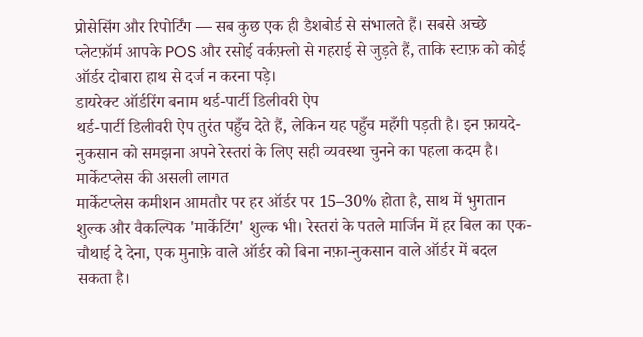प्रोसेसिंग और रिपोर्टिंग — सब कुछ एक ही डैशबोर्ड से संभालते हैं। सबसे अच्छे प्लेटफ़ॉर्म आपके POS और रसोई वर्कफ़्लो से गहराई से जुड़ते हैं, ताकि स्टाफ़ को कोई ऑर्डर दोबारा हाथ से दर्ज न करना पड़े।
डायरेक्ट ऑर्डरिंग बनाम थर्ड-पार्टी डिलीवरी ऐप
थर्ड-पार्टी डिलीवरी ऐप तुरंत पहुँच देते हैं, लेकिन यह पहुँच महँगी पड़ती है। इन फ़ायदे-नुकसान को समझना अपने रेस्तरां के लिए सही व्यवस्था चुनने का पहला कदम है।
मार्केटप्लेस की असली लागत
मार्केटप्लेस कमीशन आमतौर पर हर ऑर्डर पर 15–30% होता है, साथ में भुगतान शुल्क और वैकल्पिक 'मार्केटिंग' शुल्क भी। रेस्तरां के पतले मार्जिन में हर बिल का एक-चौथाई दे देना, एक मुनाफ़े वाले ऑर्डर को बिना नफ़ा-नुकसान वाले ऑर्डर में बदल सकता है।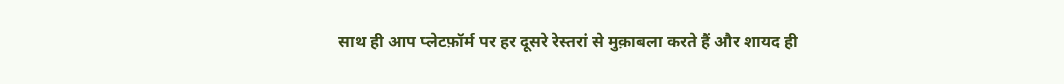साथ ही आप प्लेटफ़ॉर्म पर हर दूसरे रेस्तरां से मुक़ाबला करते हैं और शायद ही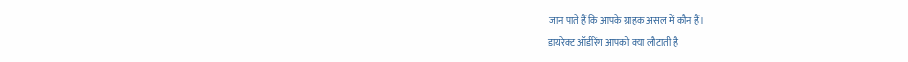जान पाते हैं कि आपके ग्राहक असल में कौन हैं।
डायरेक्ट ऑर्डरिंग आपको क्या लौटाती है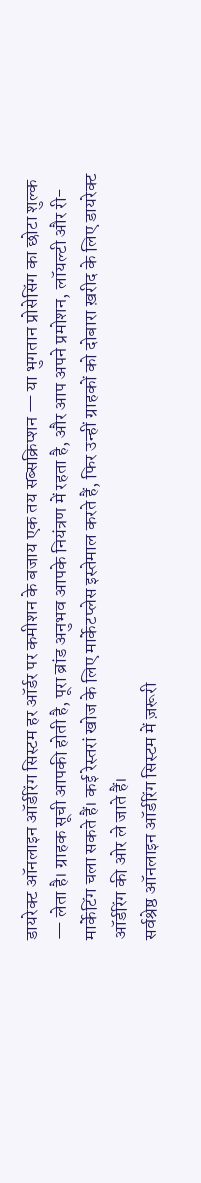डायरेक्ट ऑनलाइन ऑर्डरिंग सिस्टम हर ऑर्डर पर कमीशन के बजाय एक तय सब्सक्रिप्शन — या भुगतान प्रोसेसिंग का छोटा शुल्क — लेता है। ग्राहक सूची आपकी होती है, पूरा ब्रांड अनुभव आपके नियंत्रण में रहता है, और आप अपने प्रमोशन, लॉयल्टी और री-मार्केटिंग चला सकते हैं। कई रेस्तरां खोज के लिए मार्केटप्लेस इस्तेमाल करते हैं, फिर उन्हीं ग्राहकों को दोबारा ख़रीद के लिए डायरेक्ट ऑर्डरिंग की ओर ले जाते हैं।
सर्वश्रेष्ठ ऑनलाइन ऑर्डरिंग सिस्टम में ज़रूरी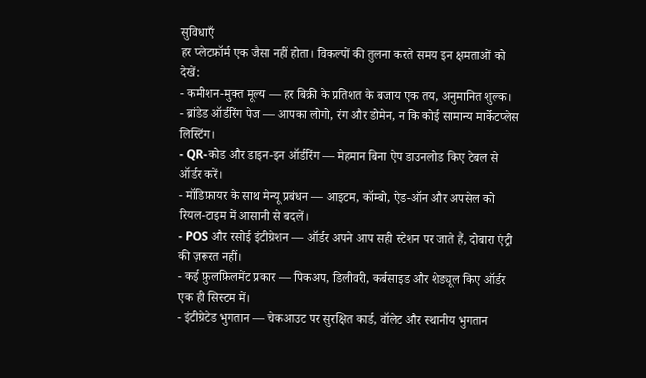सुविधाएँ
हर प्लेटफ़ॉर्म एक जैसा नहीं होता। विकल्पों की तुलना करते समय इन क्षमताओं को देखें:
- कमीशन-मुक्त मूल्य — हर बिक्री के प्रतिशत के बजाय एक तय, अनुमानित शुल्क।
- ब्रांडेड ऑर्डरिंग पेज — आपका लोगो, रंग और डोमेन, न कि कोई सामान्य मार्केटप्लेस लिस्टिंग।
- QR-कोड और डाइन-इन ऑर्डरिंग — मेहमान बिना ऐप डाउनलोड किए टेबल से ऑर्डर करें।
- मॉडिफ़ायर के साथ मेन्यू प्रबंधन — आइटम, कॉम्बो, ऐड-ऑन और अपसेल को रियल-टाइम में आसानी से बदलें।
- POS और रसोई इंटीग्रेशन — ऑर्डर अपने आप सही स्टेशन पर जाते हैं, दोबारा एंट्री की ज़रूरत नहीं।
- कई फ़ुलफ़िलमेंट प्रकार — पिकअप, डिलीवरी, कर्बसाइड और शेड्यूल किए ऑर्डर एक ही सिस्टम में।
- इंटीग्रेटेड भुगतान — चेकआउट पर सुरक्षित कार्ड, वॉलेट और स्थानीय भुगतान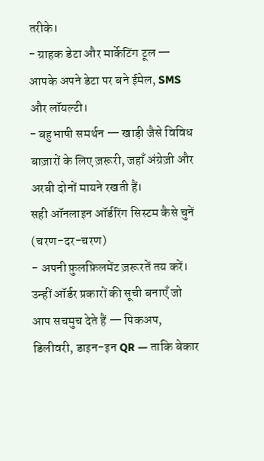तरीके।
- ग्राहक डेटा और मार्केटिंग टूल — आपके अपने डेटा पर बने ईमेल, SMS और लॉयल्टी।
- बहुभाषी समर्थन — खाड़ी जैसे विविध बाज़ारों के लिए ज़रूरी, जहाँ अंग्रेज़ी और अरबी दोनों मायने रखती हैं।
सही ऑनलाइन ऑर्डरिंग सिस्टम कैसे चुनें (चरण-दर-चरण)
- अपनी फ़ुलफ़िलमेंट ज़रूरतें तय करें। उन्हीं ऑर्डर प्रकारों की सूची बनाएँ जो आप सचमुच देते हैं — पिकअप, डिलीवरी, डाइन-इन QR — ताकि बेकार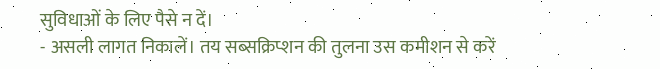सुविधाओं के लिए पैसे न दें।
- असली लागत निकालें। तय सब्सक्रिप्शन की तुलना उस कमीशन से करें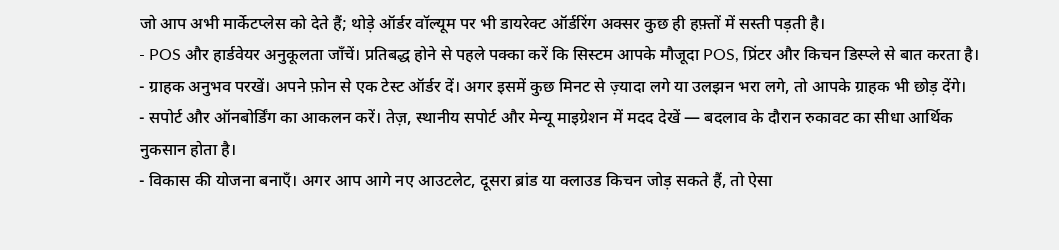जो आप अभी मार्केटप्लेस को देते हैं; थोड़े ऑर्डर वॉल्यूम पर भी डायरेक्ट ऑर्डरिंग अक्सर कुछ ही हफ़्तों में सस्ती पड़ती है।
- POS और हार्डवेयर अनुकूलता जाँचें। प्रतिबद्ध होने से पहले पक्का करें कि सिस्टम आपके मौजूदा POS, प्रिंटर और किचन डिस्प्ले से बात करता है।
- ग्राहक अनुभव परखें। अपने फ़ोन से एक टेस्ट ऑर्डर दें। अगर इसमें कुछ मिनट से ज़्यादा लगे या उलझन भरा लगे, तो आपके ग्राहक भी छोड़ देंगे।
- सपोर्ट और ऑनबोर्डिंग का आकलन करें। तेज़, स्थानीय सपोर्ट और मेन्यू माइग्रेशन में मदद देखें — बदलाव के दौरान रुकावट का सीधा आर्थिक नुकसान होता है।
- विकास की योजना बनाएँ। अगर आप आगे नए आउटलेट, दूसरा ब्रांड या क्लाउड किचन जोड़ सकते हैं, तो ऐसा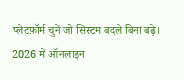प्लेटफ़ॉर्म चुनें जो सिस्टम बदले बिना बढ़े।
2026 में ऑनलाइन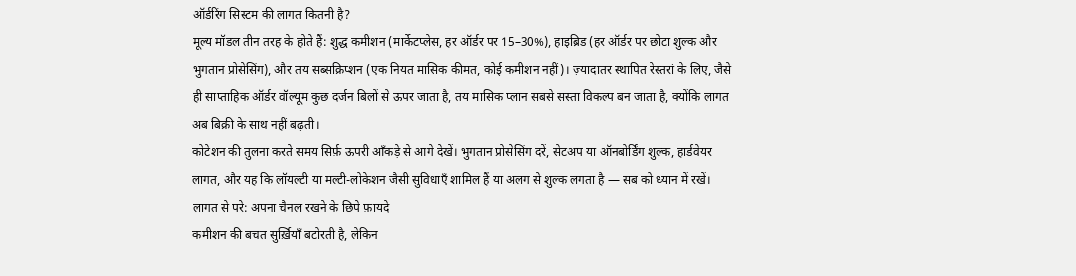ऑर्डरिंग सिस्टम की लागत कितनी है?
मूल्य मॉडल तीन तरह के होते हैं: शुद्ध कमीशन (मार्केटप्लेस, हर ऑर्डर पर 15–30%), हाइब्रिड (हर ऑर्डर पर छोटा शुल्क और भुगतान प्रोसेसिंग), और तय सब्सक्रिप्शन (एक नियत मासिक कीमत, कोई कमीशन नहीं)। ज़्यादातर स्थापित रेस्तरां के लिए, जैसे ही साप्ताहिक ऑर्डर वॉल्यूम कुछ दर्जन बिलों से ऊपर जाता है, तय मासिक प्लान सबसे सस्ता विकल्प बन जाता है, क्योंकि लागत अब बिक्री के साथ नहीं बढ़ती।
कोटेशन की तुलना करते समय सिर्फ़ ऊपरी आँकड़े से आगे देखें। भुगतान प्रोसेसिंग दरें, सेटअप या ऑनबोर्डिंग शुल्क, हार्डवेयर लागत, और यह कि लॉयल्टी या मल्टी-लोकेशन जैसी सुविधाएँ शामिल हैं या अलग से शुल्क लगता है — सब को ध्यान में रखें।
लागत से परे: अपना चैनल रखने के छिपे फ़ायदे
कमीशन की बचत सुर्ख़ियाँ बटोरती है, लेकिन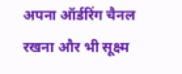अपना ऑर्डरिंग चैनल रखना और भी सूक्ष्म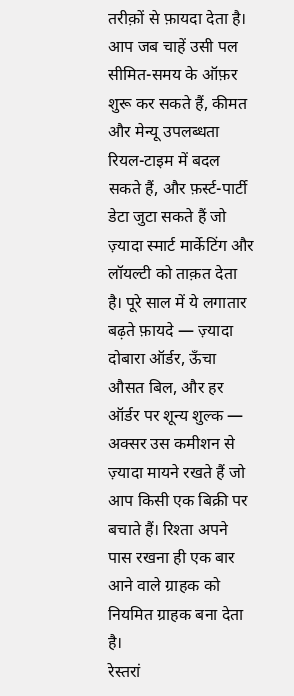तरीक़ों से फ़ायदा देता है। आप जब चाहें उसी पल सीमित-समय के ऑफ़र शुरू कर सकते हैं, कीमत और मेन्यू उपलब्धता रियल-टाइम में बदल सकते हैं, और फ़र्स्ट-पार्टी डेटा जुटा सकते हैं जो ज़्यादा स्मार्ट मार्केटिंग और लॉयल्टी को ताक़त देता है। पूरे साल में ये लगातार बढ़ते फ़ायदे — ज़्यादा दोबारा ऑर्डर, ऊँचा औसत बिल, और हर ऑर्डर पर शून्य शुल्क — अक्सर उस कमीशन से ज़्यादा मायने रखते हैं जो आप किसी एक बिक्री पर बचाते हैं। रिश्ता अपने पास रखना ही एक बार आने वाले ग्राहक को नियमित ग्राहक बना देता है।
रेस्तरां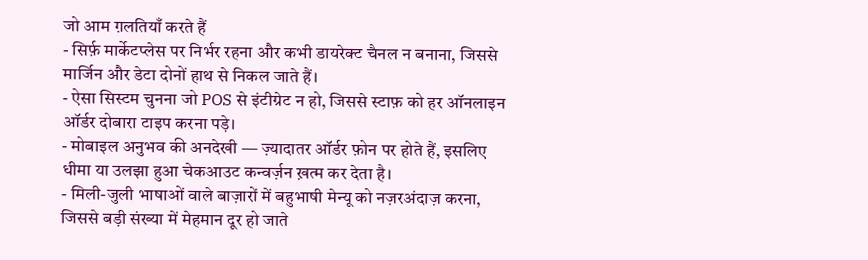जो आम ग़लतियाँ करते हैं
- सिर्फ़ मार्केटप्लेस पर निर्भर रहना और कभी डायरेक्ट चैनल न बनाना, जिससे मार्जिन और डेटा दोनों हाथ से निकल जाते हैं।
- ऐसा सिस्टम चुनना जो POS से इंटीग्रेट न हो, जिससे स्टाफ़ को हर ऑनलाइन ऑर्डर दोबारा टाइप करना पड़े।
- मोबाइल अनुभव की अनदेखी — ज़्यादातर ऑर्डर फ़ोन पर होते हैं, इसलिए धीमा या उलझा हुआ चेकआउट कन्वर्ज़न ख़त्म कर देता है।
- मिली-जुली भाषाओं वाले बाज़ारों में बहुभाषी मेन्यू को नज़रअंदाज़ करना, जिससे बड़ी संख्या में मेहमान दूर हो जाते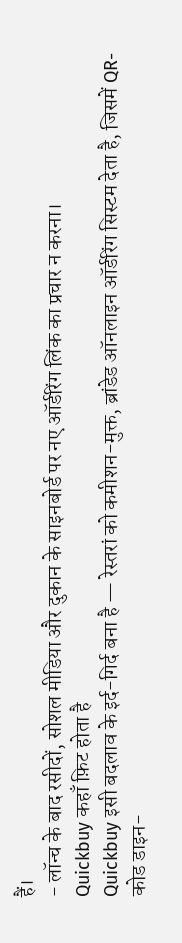हैं।
- लॉन्च के बाद रसीदों, सोशल मीडिया और दुकान के साइनबोर्ड पर नए ऑर्डरिंग लिंक का प्रचार न करना।
Quickbuy कहाँ फ़िट होता है
Quickbuy इसी बदलाव के इर्द-गिर्द बना है — रेस्तरां को कमीशन-मुक्त, ब्रांडेड ऑनलाइन ऑर्डरिंग सिस्टम देता है, जिसमें QR-कोड डाइन-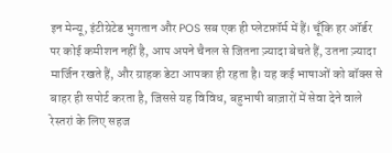इन मेन्यू, इंटीग्रेटेड भुगतान और POS सब एक ही प्लेटफ़ॉर्म में हैं। चूँकि हर ऑर्डर पर कोई कमीशन नहीं है, आप अपने चैनल से जितना ज़्यादा बेचते हैं, उतना ज़्यादा मार्जिन रखते हैं, और ग्राहक डेटा आपका ही रहता है। यह कई भाषाओं को बॉक्स से बाहर ही सपोर्ट करता है, जिससे यह विविध, बहुभाषी बाज़ारों में सेवा देने वाले रेस्तरां के लिए सहज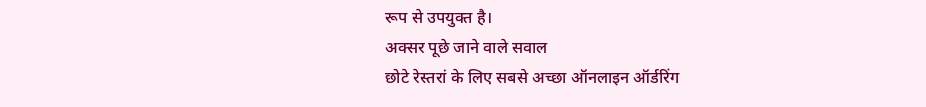रूप से उपयुक्त है।
अक्सर पूछे जाने वाले सवाल
छोटे रेस्तरां के लिए सबसे अच्छा ऑनलाइन ऑर्डरिंग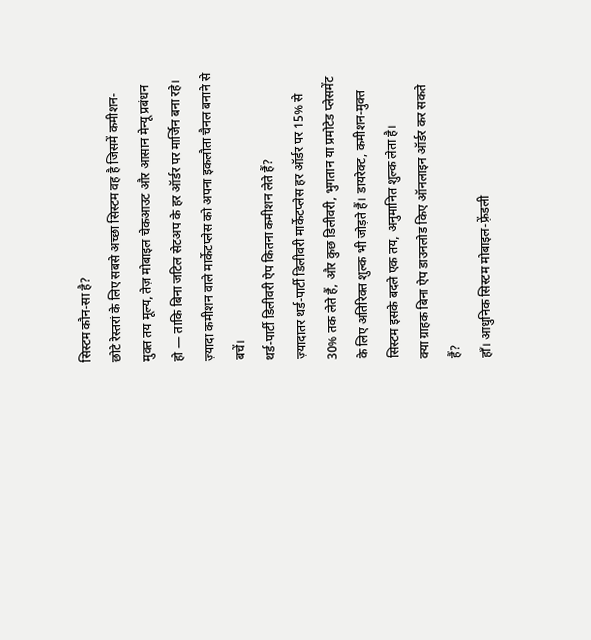सिस्टम कौन-सा है?
छोटे रेस्तरां के लिए सबसे अच्छा सिस्टम वह है जिसमें कमीशन-मुक्त तय मूल्य, तेज़ मोबाइल चेकआउट और आसान मेन्यू प्रबंधन हो — ताकि बिना जटिल सेटअप के हर ऑर्डर पर मार्जिन बना रहे। ज़्यादा कमीशन वाले मार्केटप्लेस को अपना इकलौता चैनल बनाने से बचें।
थर्ड-पार्टी डिलीवरी ऐप कितना कमीशन लेते हैं?
ज़्यादातर थर्ड-पार्टी डिलीवरी मार्केटप्लेस हर ऑर्डर पर 15% से 30% तक लेते हैं, और कुछ डिलीवरी, भुगतान या प्रमोटेड प्लेसमेंट के लिए अतिरिक्त शुल्क भी जोड़ते हैं। डायरेक्ट, कमीशन-मुक्त सिस्टम इसके बदले एक तय, अनुमानित शुल्क लेता है।
क्या ग्राहक बिना ऐप डाउनलोड किए ऑनलाइन ऑर्डर कर सकते हैं?
हाँ। आधुनिक सिस्टम मोबाइल-फ़्रेंडली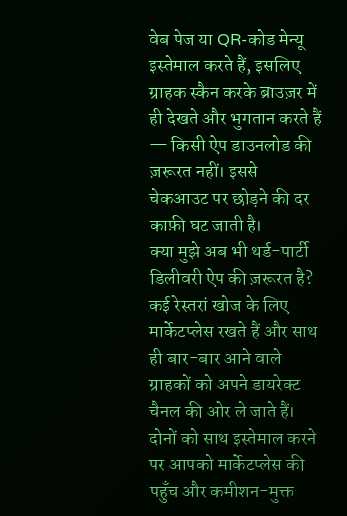वेब पेज या QR-कोड मेन्यू इस्तेमाल करते हैं, इसलिए ग्राहक स्कैन करके ब्राउज़र में ही देखते और भुगतान करते हैं — किसी ऐप डाउनलोड की ज़रूरत नहीं। इससे चेकआउट पर छोड़ने की दर काफ़ी घट जाती है।
क्या मुझे अब भी थर्ड-पार्टी डिलीवरी ऐप की ज़रूरत है?
कई रेस्तरां खोज के लिए मार्केटप्लेस रखते हैं और साथ ही बार-बार आने वाले ग्राहकों को अपने डायरेक्ट चैनल की ओर ले जाते हैं। दोनों को साथ इस्तेमाल करने पर आपको मार्केटप्लेस की पहुँच और कमीशन-मुक्त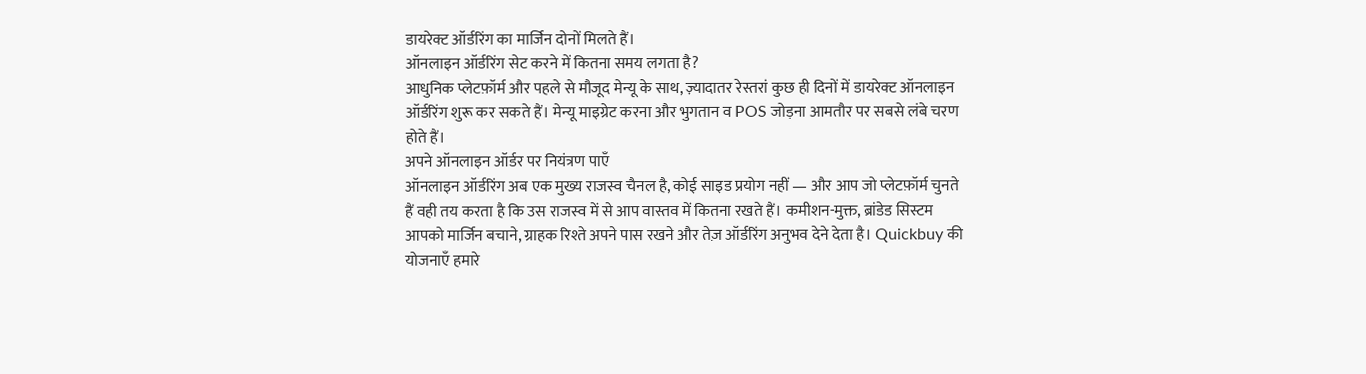डायरेक्ट ऑर्डरिंग का मार्जिन दोनों मिलते हैं।
ऑनलाइन ऑर्डरिंग सेट करने में कितना समय लगता है?
आधुनिक प्लेटफ़ॉर्म और पहले से मौजूद मेन्यू के साथ, ज़्यादातर रेस्तरां कुछ ही दिनों में डायरेक्ट ऑनलाइन ऑर्डरिंग शुरू कर सकते हैं। मेन्यू माइग्रेट करना और भुगतान व POS जोड़ना आमतौर पर सबसे लंबे चरण होते हैं।
अपने ऑनलाइन ऑर्डर पर नियंत्रण पाएँ
ऑनलाइन ऑर्डरिंग अब एक मुख्य राजस्व चैनल है, कोई साइड प्रयोग नहीं — और आप जो प्लेटफ़ॉर्म चुनते हैं वही तय करता है कि उस राजस्व में से आप वास्तव में कितना रखते हैं। कमीशन-मुक्त, ब्रांडेड सिस्टम आपको मार्जिन बचाने, ग्राहक रिश्ते अपने पास रखने और तेज़ ऑर्डरिंग अनुभव देने देता है। Quickbuy की योजनाएँ हमारे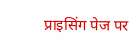प्राइसिंग पेज पर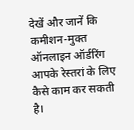देखें और जानें कि कमीशन-मुक्त ऑनलाइन ऑर्डरिंग आपके रेस्तरां के लिए कैसे काम कर सकती है।